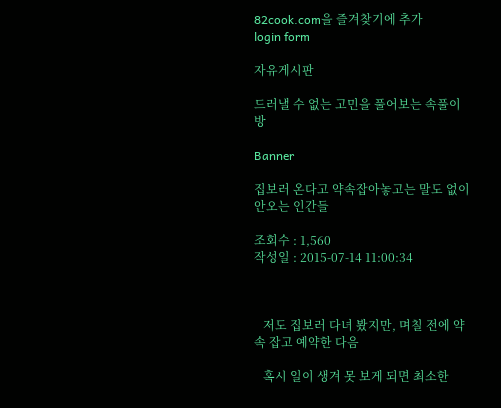82cook.com을 즐겨찾기에 추가
login form

자유게시판

드러낼 수 없는 고민을 풀어보는 속풀이방

Banner

집보러 온다고 약속잡아놓고는 말도 없이 안오는 인간들

조회수 : 1,560
작성일 : 2015-07-14 11:00:34



   저도 집보러 다녀 봤지만, 며칠 전에 약속 잡고 예약한 다음

   혹시 일이 생겨 못 보게 되면 최소한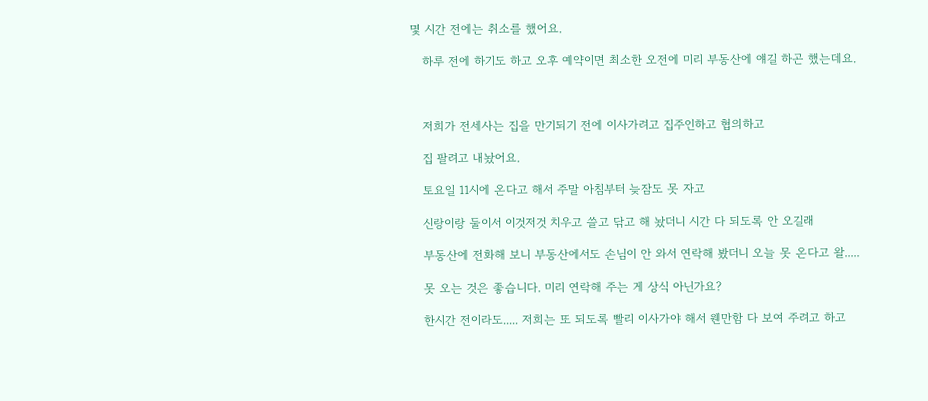몇 시간 전에는 취소를 했어요.

   하루 전에 하기도 하고 오후 예약이면 최소한 오전에 미리 부동산에 얘길 하곤 했는데요.



   저희가 전세사는 집을 만기되기 전에 이사가려고 집주인하고 협의하고

   집 팔려고 내놨어요.

   토요일 11시에 온다고 해서 주말 아침부터 늦잠도 못 자고

   신랑이랑 둘이서 이것저것 치우고 쓸고 닦고 해 놨더니 시간 다 되도록 안 오길래

   부동산에 전화해 보니 부동산에서도 손님이 안 와서 연락해 봤더니 오늘 못 온다고 왈.....

   못 오는 것은 좋습니다. 미리 연락해 주는 게 상식 아닌가요?

   한시간 전이라도..... 저희는 또 되도록 빨리 이사가야 해서 웬만함 다 보여 주려고 하고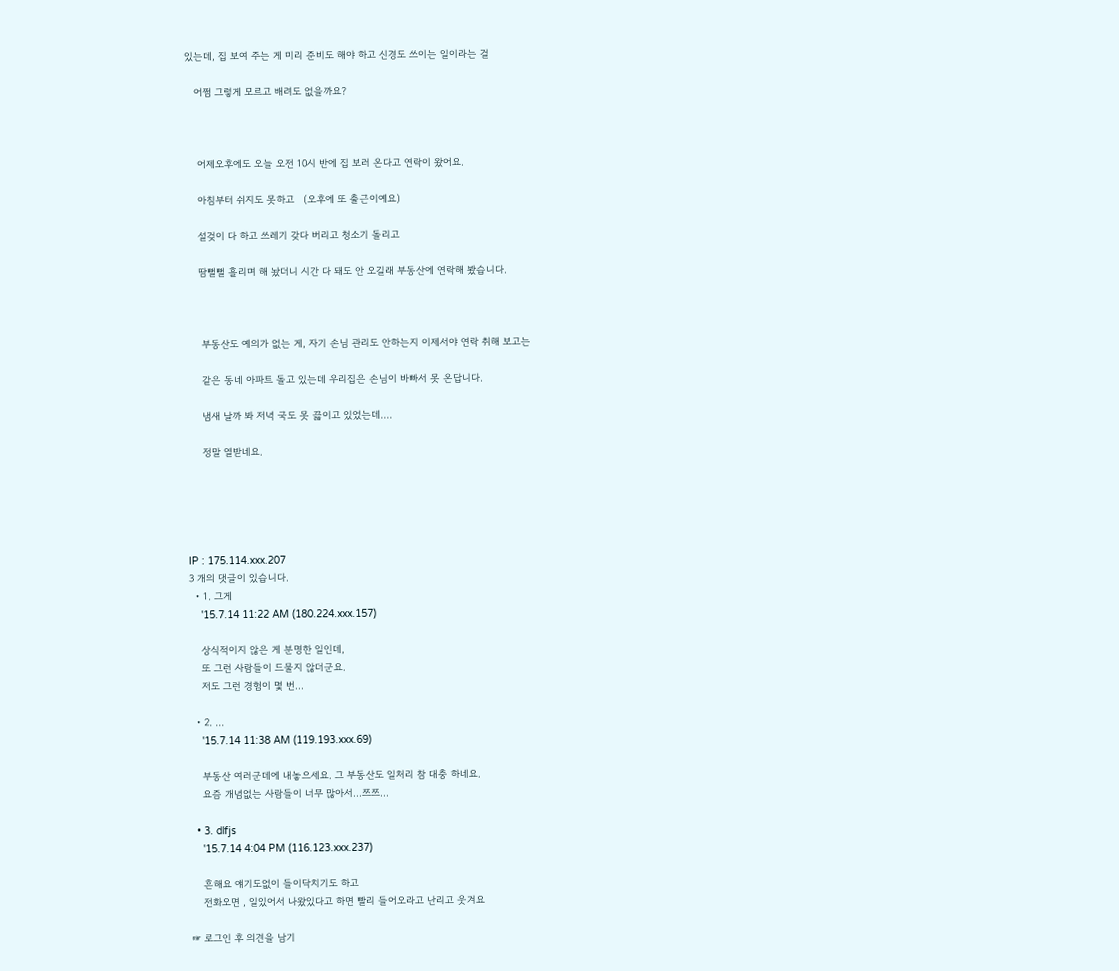있는데, 집 보여 주는 게 미리 준비도 해야 하고 신경도 쓰이는 일이라는 걸

   어쩜 그렇게 모르고 배려도 없을까요?



    어제오후에도 오늘 오전 10시 반에 집 보러 온다고 연락이 왔어요.

    아침부터 쉬지도 못하고   (오후에 또 출근이예요)

    설겆이 다 하고 쓰레기 갖다 버리고 청소기 돌리고

    땀뻘뻘 흘리며 해 놨더니 시간 다 돼도 안 오길래 부동산에 연락해 봤습니다.



     부동산도 예의가 없는 게, 자기 손님 관리도 안하는지 이제서야 연락 취해 보고는

     같은 동네 아파트 돌고 있는데 우리집은 손님이 바빠서 못 온답니다.

     냄새 날까 봐 저녁 국도 못 끓이고 있었는데....

     정말 열받네요.





IP : 175.114.xxx.207
3 개의 댓글이 있습니다.
  • 1. 그게
    '15.7.14 11:22 AM (180.224.xxx.157)

    상식적이지 않은 게 분명한 일인데,
    또 그런 사람들이 드물지 않더군요.
    저도 그런 경험이 몇 번...

  • 2. ...
    '15.7.14 11:38 AM (119.193.xxx.69)

    부동산 여러군데에 내놓으세요. 그 부동산도 일처리 참 대충 하네요.
    요즘 개념없는 사람들이 너무 많아서...쯔쯔...

  • 3. dlfjs
    '15.7.14 4:04 PM (116.123.xxx.237)

    흔해요 얘기도없이 들이닥치기도 하고
    전화오면 , 일있어서 나왔있다고 하면 빨리 들어오라고 난리고 웃겨요

☞ 로그인 후 의견을 남기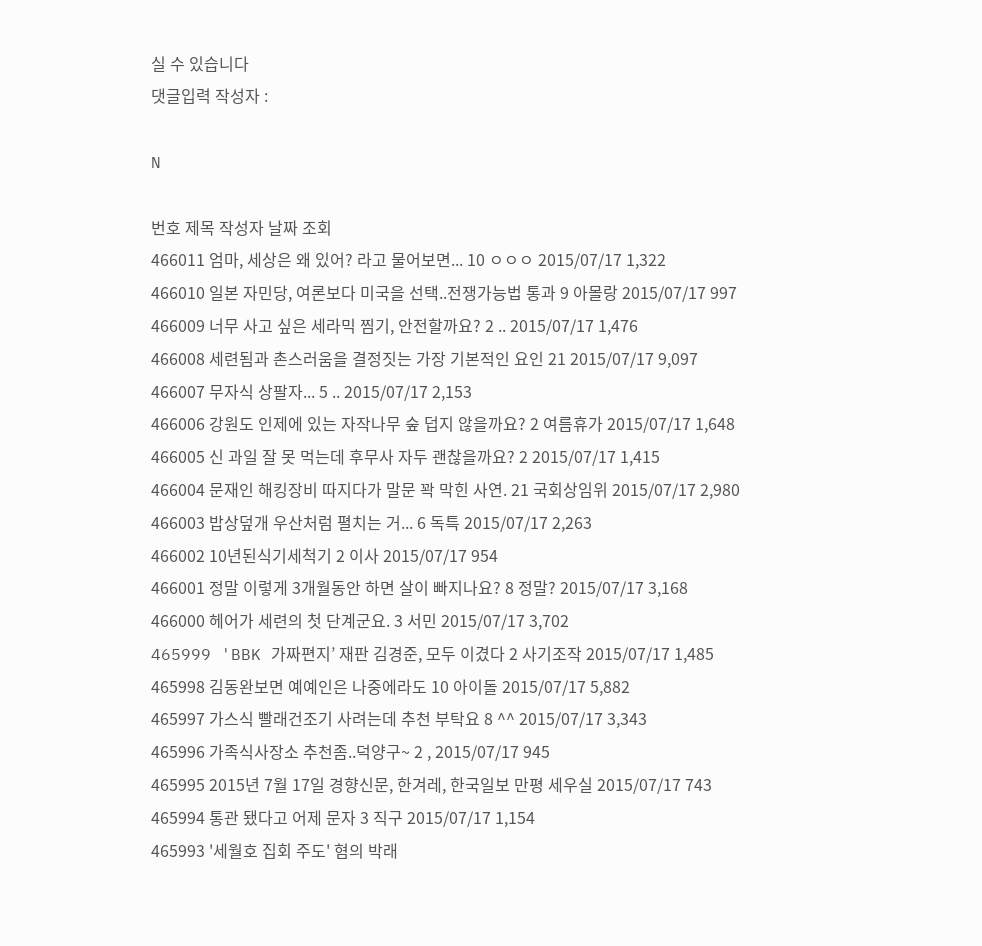실 수 있습니다
댓글입력 작성자 :

N

번호 제목 작성자 날짜 조회
466011 엄마, 세상은 왜 있어? 라고 물어보면... 10 ㅇㅇㅇ 2015/07/17 1,322
466010 일본 자민당, 여론보다 미국을 선택..전쟁가능법 통과 9 아몰랑 2015/07/17 997
466009 너무 사고 싶은 세라믹 찜기, 안전할까요? 2 .. 2015/07/17 1,476
466008 세련됨과 촌스러움을 결정짓는 가장 기본적인 요인 21 2015/07/17 9,097
466007 무자식 상팔자... 5 .. 2015/07/17 2,153
466006 강원도 인제에 있는 자작나무 숲 덥지 않을까요? 2 여름휴가 2015/07/17 1,648
466005 신 과일 잘 못 먹는데 후무사 자두 괜찮을까요? 2 2015/07/17 1,415
466004 문재인 해킹장비 따지다가 말문 꽉 막힌 사연. 21 국회상임위 2015/07/17 2,980
466003 밥상덮개 우산처럼 펼치는 거... 6 독특 2015/07/17 2,263
466002 10년된식기세척기 2 이사 2015/07/17 954
466001 정말 이렇게 3개월동안 하면 살이 빠지나요? 8 정말? 2015/07/17 3,168
466000 헤어가 세련의 첫 단계군요. 3 서민 2015/07/17 3,702
465999 'BBK 가짜편지’ 재판 김경준, 모두 이겼다 2 사기조작 2015/07/17 1,485
465998 김동완보면 예예인은 나중에라도 10 아이돌 2015/07/17 5,882
465997 가스식 빨래건조기 사려는데 추천 부탁요 8 ^^ 2015/07/17 3,343
465996 가족식사장소 추천좀..덕양구~ 2 , 2015/07/17 945
465995 2015년 7월 17일 경향신문, 한겨레, 한국일보 만평 세우실 2015/07/17 743
465994 통관 됐다고 어제 문자 3 직구 2015/07/17 1,154
465993 '세월호 집회 주도' 혐의 박래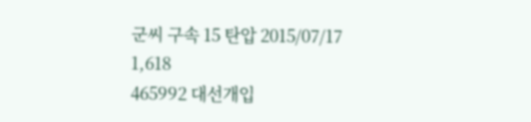군씨 구속 15 탄압 2015/07/17 1,618
465992 대선개입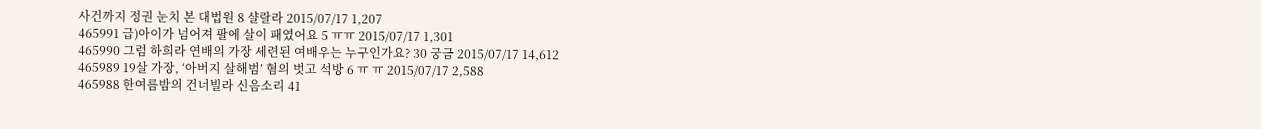사건까지 정권 눈치 본 대법원 8 샬랄라 2015/07/17 1,207
465991 급)아이가 넘어져 팔에 살이 패였어요 5 ㅠㅠ 2015/07/17 1,301
465990 그럼 하희라 연배의 가장 세련된 여배우는 누구인가요? 30 궁금 2015/07/17 14,612
465989 19살 가장, ‘아버지 살해범’ 혐의 벗고 석방 6 ㅠ ㅠ 2015/07/17 2,588
465988 한여름밤의 건너빌라 신음소리 41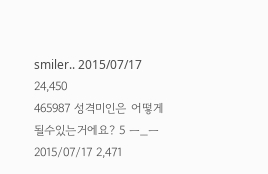smiler.. 2015/07/17 24,450
465987 성격미인은 어떻게 될수있는거에요? 5 ㅡ_ㅡ 2015/07/17 2,471